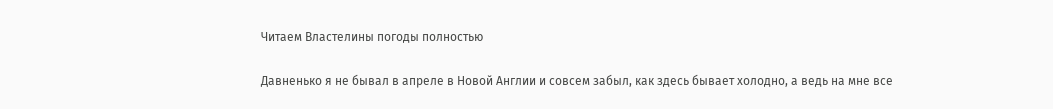Читаем Властелины погоды полностью

Давненько я не бывал в апреле в Новой Англии и совсем забыл, как здесь бывает холодно, а ведь на мне все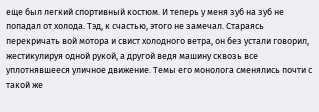еще был легкий спортивный костюм. И теперь у меня зуб на зуб не попадал от холода. Тэд, к счастью, этого не замечал. Стараясь перекричать вой мотора и свист холодного ветра, он без устали говорил, жестикулируя одной рукой, а другой ведя машину сквозь все уплотнявшееся уличное движение. Темы его монолога сменялись почти с такой же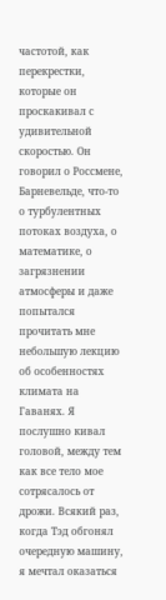частотой, как перекрестки, которые он проскакивал с удивительной скоростью. Он говорил о Россмене, Барневельде, что-то о турбулентных потоках воздуха, о математике, о загрязнении атмосферы и даже попытался прочитать мне небольшую лекцию об особенностях климата на Гаванях. Я послушно кивал головой, между тем как все тело мое сотрясалось от дрожи. Всякий раз, когда Тэд обгонял очередную машину, я мечтал оказаться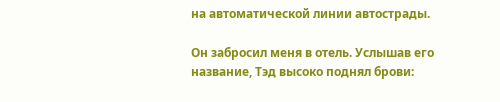на автоматической линии автострады.

Он забросил меня в отель. Услышав его название, Тэд высоко поднял брови: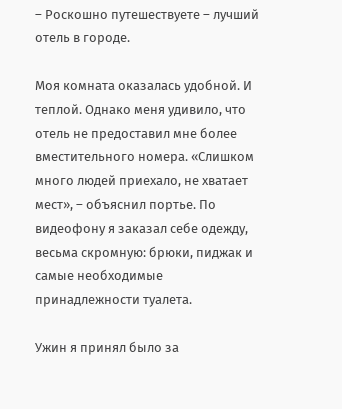– Роскошно путешествуете – лучший отель в городе.

Моя комната оказалась удобной. И теплой. Однако меня удивило, что отель не предоставил мне более вместительного номера. «Слишком много людей приехало, не хватает мест», – объяснил портье. По видеофону я заказал себе одежду, весьма скромную: брюки, пиджак и самые необходимые принадлежности туалета.

Ужин я принял было за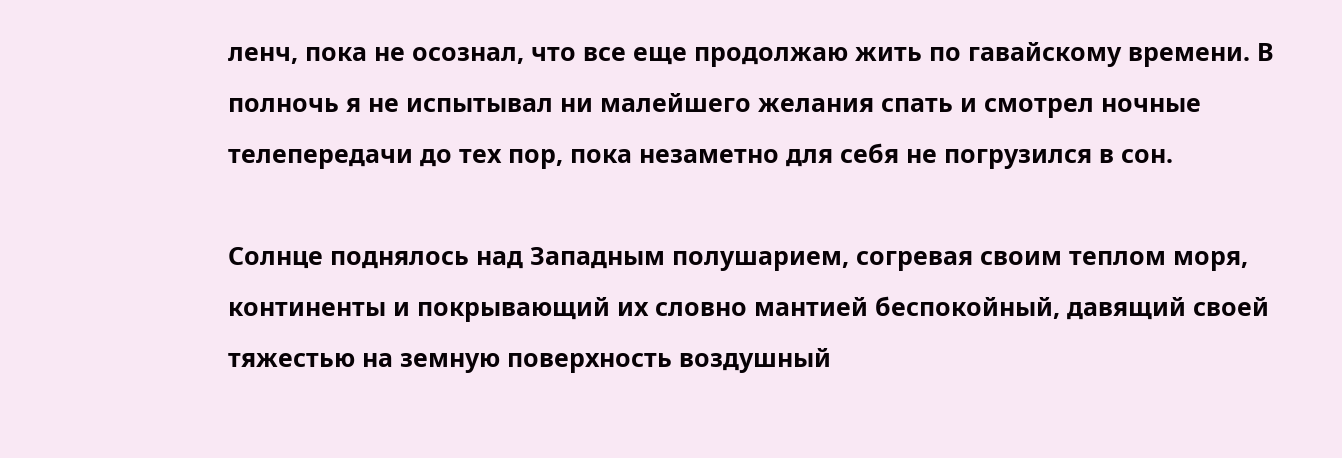ленч, пока не осознал, что все еще продолжаю жить по гавайскому времени. В полночь я не испытывал ни малейшего желания спать и смотрел ночные телепередачи до тех пор, пока незаметно для себя не погрузился в сон.

Солнце поднялось над Западным полушарием, согревая своим теплом моря, континенты и покрывающий их словно мантией беспокойный, давящий своей тяжестью на земную поверхность воздушный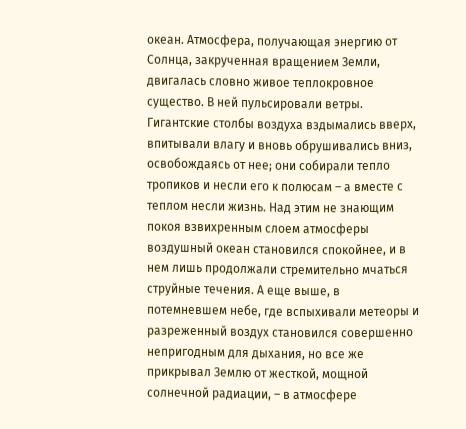океан. Атмосфера, получающая энергию от Солнца, закрученная вращением Земли, двигалась словно живое теплокровное существо. В ней пульсировали ветры. Гигантские столбы воздуха вздымались вверх, впитывали влагу и вновь обрушивались вниз, освобождаясь от нее; они собирали тепло тропиков и несли его к полюсам – а вместе с теплом несли жизнь. Над этим не знающим покоя взвихренным слоем атмосферы воздушный океан становился спокойнее, и в нем лишь продолжали стремительно мчаться струйные течения. А еще выше, в потемневшем небе, где вспыхивали метеоры и разреженный воздух становился совершенно непригодным для дыхания, но все же прикрывал Землю от жесткой, мощной солнечной радиации, – в атмосфере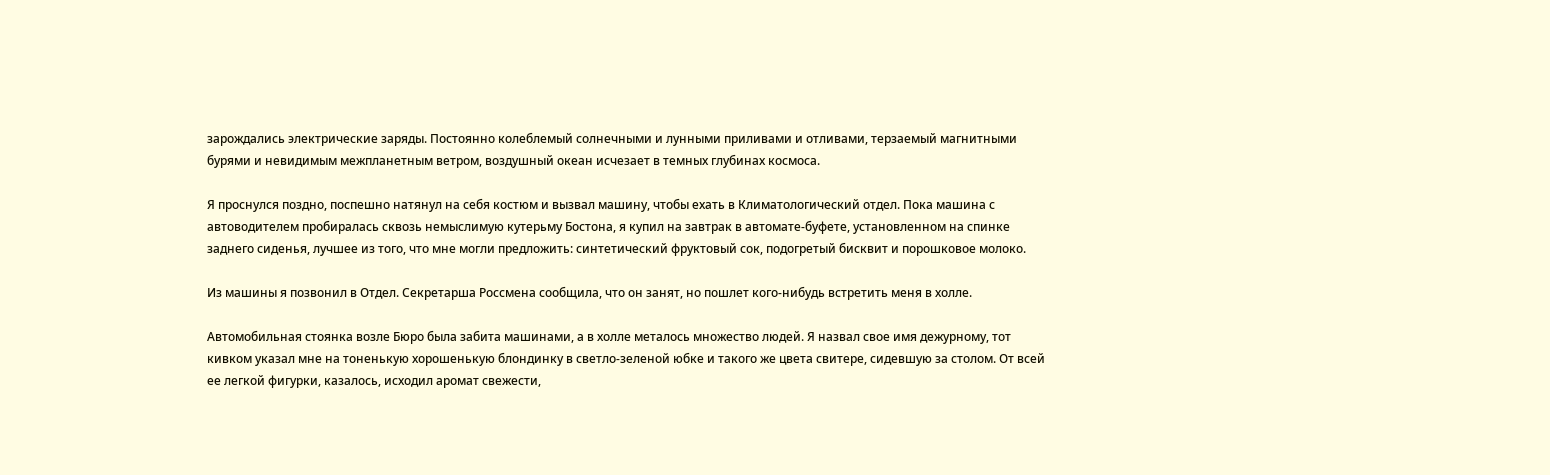зарождались электрические заряды. Постоянно колеблемый солнечными и лунными приливами и отливами, терзаемый магнитными бурями и невидимым межпланетным ветром, воздушный океан исчезает в темных глубинах космоса.

Я проснулся поздно, поспешно натянул на себя костюм и вызвал машину, чтобы ехать в Климатологический отдел. Пока машина с автоводителем пробиралась сквозь немыслимую кутерьму Бостона, я купил на завтрак в автомате-буфете, установленном на спинке заднего сиденья, лучшее из того, что мне могли предложить: синтетический фруктовый сок, подогретый бисквит и порошковое молоко.

Из машины я позвонил в Отдел. Секретарша Россмена сообщила, что он занят, но пошлет кого-нибудь встретить меня в холле.

Автомобильная стоянка возле Бюро была забита машинами, а в холле металось множество людей. Я назвал свое имя дежурному, тот кивком указал мне на тоненькую хорошенькую блондинку в светло-зеленой юбке и такого же цвета свитере, сидевшую за столом. От всей ее легкой фигурки, казалось, исходил аромат свежести,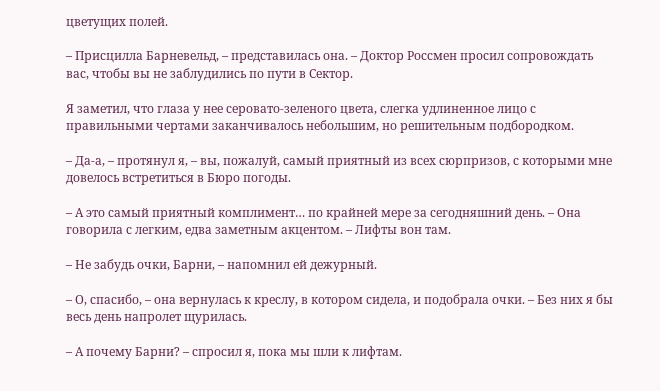цветущих полей.

– Присцилла Барневельд, – представилась она. – Доктор Россмен просил сопровождать вас, чтобы вы не заблудились по пути в Сектор.

Я заметил, что глаза у нее серовато-зеленого цвета, слегка удлиненное лицо с правильными чертами заканчивалось небольшим, но решительным подбородком.

– Да-а, – протянул я, – вы, пожалуй, самый приятный из всех сюрпризов, с которыми мне довелось встретиться в Бюро погоды.

– А это самый приятный комплимент… по крайней мере за сегодняшний день. – Она говорила с легким, едва заметным акцентом. – Лифты вон там.

– Не забудь очки, Барни, – напомнил ей дежурный.

– О, спасибо, – она вернулась к креслу, в котором сидела, и подобрала очки. – Без них я бы весь день напролет щурилась.

– А почему Барни? – спросил я, пока мы шли к лифтам.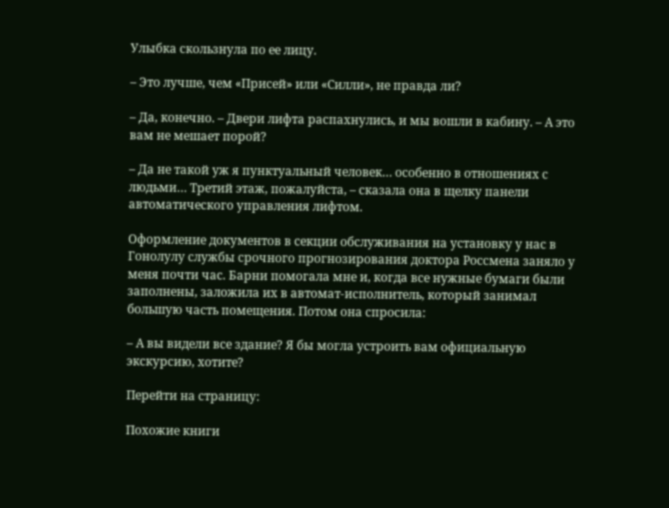Улыбка скользнула по ее лицу.

– Это лучше, чем «Присей» или «Силли», не правда ли?

– Да, конечно. – Двери лифта распахнулись, и мы вошли в кабину. – А это вам не мешает порой?

– Да не такой уж я пунктуальный человек… особенно в отношениях с людьми… Третий этаж, пожалуйста, – сказала она в щелку панели автоматического управления лифтом.

Оформление документов в секции обслуживания на установку у нас в Гонолулу службы срочного прогнозирования доктора Россмена заняло у меня почти час. Барни помогала мне и, когда все нужные бумаги были заполнены, заложила их в автомат-исполнитель, который занимал большую часть помещения. Потом она спросила:

– А вы видели все здание? Я бы могла устроить вам официальную экскурсию, хотите?

Перейти на страницу:

Похожие книги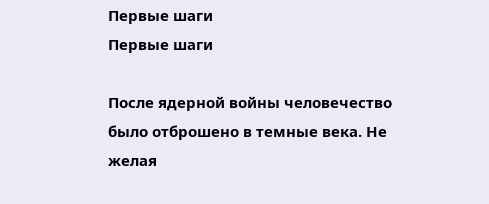Первые шаги
Первые шаги

После ядерной войны человечество было отброшено в темные века. Не желая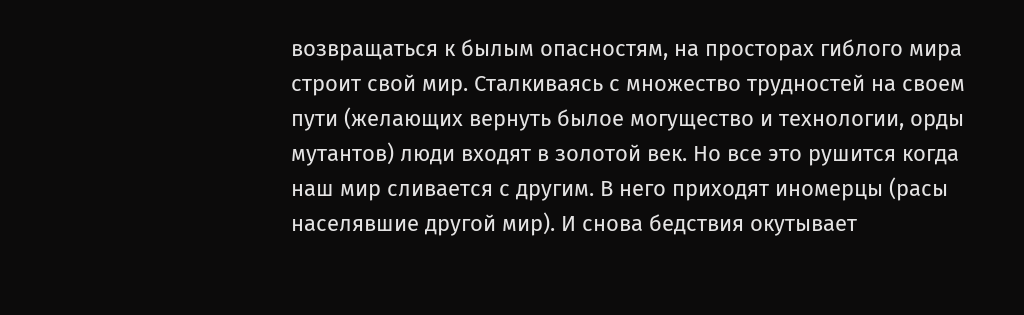возвращаться к былым опасностям, на просторах гиблого мира строит свой мир. Сталкиваясь с множество трудностей на своем пути (желающих вернуть былое могущество и технологии, орды мутантов) люди входят в золотой век. Но все это рушится когда наш мир сливается с другим. В него приходят иномерцы (расы населявшие другой мир). И снова бедствия окутывает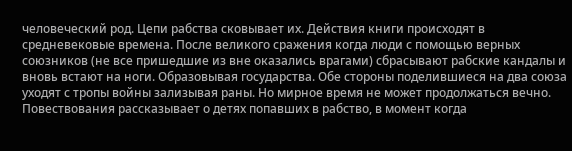человеческий род. Цепи рабства сковывает их. Действия книги происходят в средневековые времена. После великого сражения когда люди с помощью верных союзников (не все пришедшие из вне оказались врагами) сбрасывают рабские кандалы и вновь встают на ноги. Образовывая государства. Обе стороны поделившиеся на два союза уходят с тропы войны зализывая раны. Но мирное время не может продолжаться вечно. Повествования рассказывает о детях попавших в рабство, в момент когда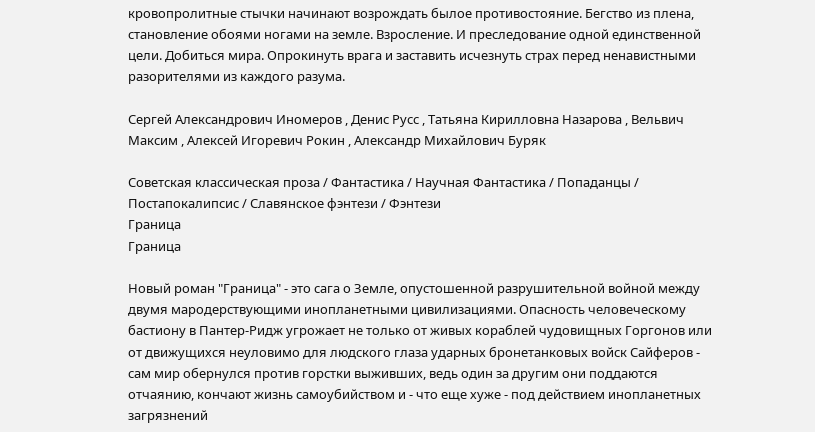кровопролитные стычки начинают возрождать былое противостояние. Бегство из плена, становление обоями ногами на земле. Взросление. И преследование одной единственной цели. Добиться мира. Опрокинуть врага и заставить исчезнуть страх перед ненавистными разорителями из каждого разума.

Сергей Александрович Иномеров , Денис Русс , Татьяна Кирилловна Назарова , Вельвич Максим , Алексей Игоревич Рокин , Александр Михайлович Буряк

Советская классическая проза / Фантастика / Научная Фантастика / Попаданцы / Постапокалипсис / Славянское фэнтези / Фэнтези
Граница
Граница

Новый роман "Граница" - это сага о Земле, опустошенной разрушительной войной между двумя мародерствующими инопланетными цивилизациями. Опасность человеческому бастиону в Пантер-Ридж угрожает не только от живых кораблей чудовищных Горгонов или от движущихся неуловимо для людского глаза ударных бронетанковых войск Сайферов - сам мир обернулся против горстки выживших, ведь один за другим они поддаются отчаянию, кончают жизнь самоубийством и - что еще хуже - под действием инопланетных загрязнений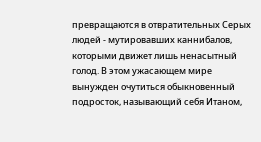превращаются в отвратительных Серых людей - мутировавших каннибалов, которыми движет лишь ненасытный голод. В этом ужасающем мире вынужден очутиться обыкновенный подросток, называющий себя Итаном,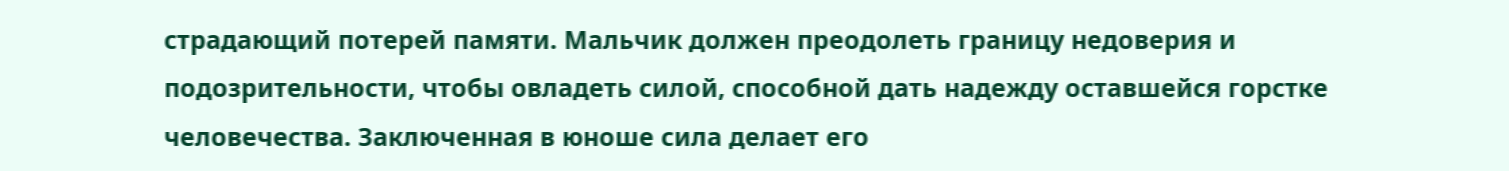страдающий потерей памяти. Мальчик должен преодолеть границу недоверия и подозрительности, чтобы овладеть силой, способной дать надежду оставшейся горстке человечества. Заключенная в юноше сила делает его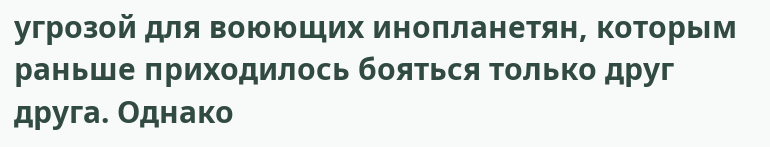угрозой для воюющих инопланетян, которым раньше приходилось бояться только друг друга. Однако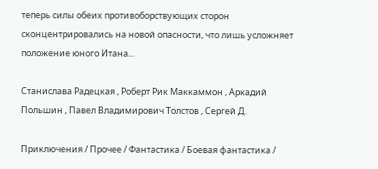теперь силы обеих противоборствующих сторон сконцентрировались на новой опасности, что лишь усложняет положение юного Итана...

Станислава Радецкая , Роберт Рик Маккаммон , Аркадий Польшин , Павел Владимирович Толстов , Сергей Д.

Приключения / Прочее / Фантастика / Боевая фантастика /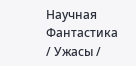Научная Фантастика / Ужасы /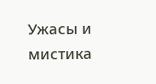Ужасы и мистика